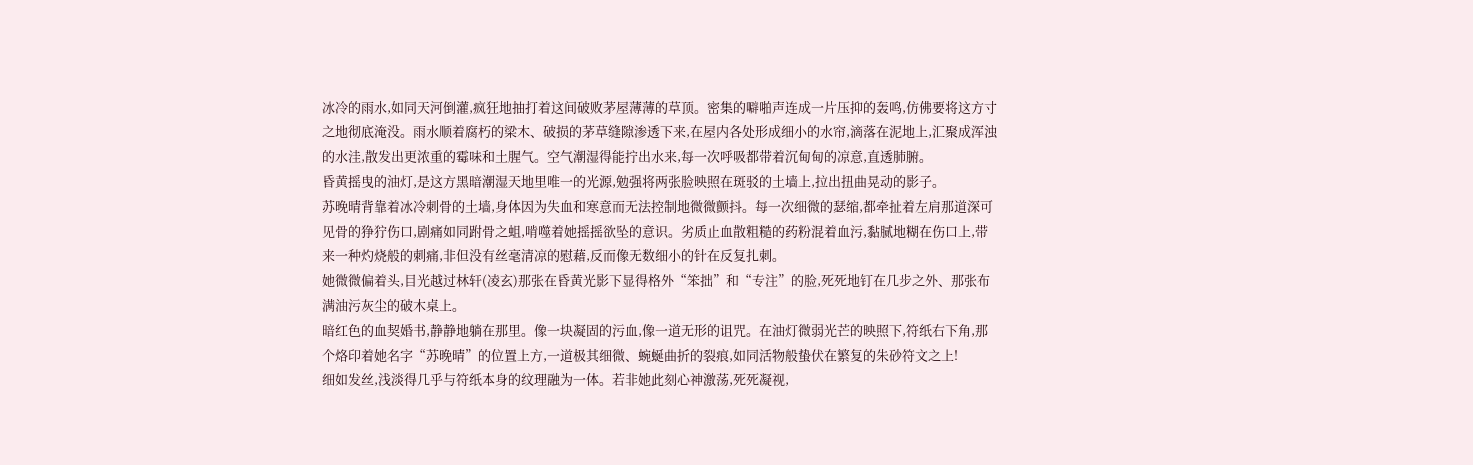冰冷的雨水,如同天河倒灌,疯狂地抽打着这间破败茅屋薄薄的草顶。密集的噼啪声连成一片压抑的轰鸣,仿佛要将这方寸之地彻底淹没。雨水顺着腐朽的梁木、破损的茅草缝隙渗透下来,在屋内各处形成细小的水帘,滴落在泥地上,汇聚成浑浊的水洼,散发出更浓重的霉味和土腥气。空气潮湿得能拧出水来,每一次呼吸都带着沉甸甸的凉意,直透肺腑。
昏黄摇曳的油灯,是这方黑暗潮湿天地里唯一的光源,勉强将两张脸映照在斑驳的土墙上,拉出扭曲晃动的影子。
苏晚晴背靠着冰冷刺骨的土墙,身体因为失血和寒意而无法控制地微微颤抖。每一次细微的瑟缩,都牵扯着左肩那道深可见骨的狰狞伤口,剧痛如同跗骨之蛆,啃噬着她摇摇欲坠的意识。劣质止血散粗糙的药粉混着血污,黏腻地糊在伤口上,带来一种灼烧般的刺痛,非但没有丝毫清凉的慰藉,反而像无数细小的针在反复扎刺。
她微微偏着头,目光越过林轩(凌玄)那张在昏黄光影下显得格外“笨拙”和“专注”的脸,死死地钉在几步之外、那张布满油污灰尘的破木桌上。
暗红色的血契婚书,静静地躺在那里。像一块凝固的污血,像一道无形的诅咒。在油灯微弱光芒的映照下,符纸右下角,那个烙印着她名字“苏晚晴”的位置上方,一道极其细微、蜿蜒曲折的裂痕,如同活物般蛰伏在繁复的朱砂符文之上!
细如发丝,浅淡得几乎与符纸本身的纹理融为一体。若非她此刻心神激荡,死死凝视,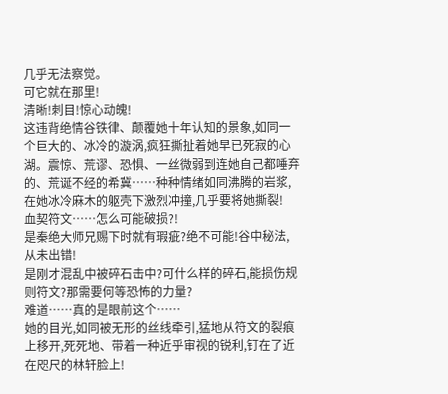几乎无法察觉。
可它就在那里!
清晰!刺目!惊心动魄!
这违背绝情谷铁律、颠覆她十年认知的景象,如同一个巨大的、冰冷的漩涡,疯狂撕扯着她早已死寂的心湖。震惊、荒谬、恐惧、一丝微弱到连她自己都唾弃的、荒诞不经的希冀……种种情绪如同沸腾的岩浆,在她冰冷麻木的躯壳下激烈冲撞,几乎要将她撕裂!
血契符文……怎么可能破损?!
是秦绝大师兄赐下时就有瑕疵?绝不可能!谷中秘法,从未出错!
是刚才混乱中被碎石击中?可什么样的碎石,能损伤规则符文?那需要何等恐怖的力量?
难道……真的是眼前这个……
她的目光,如同被无形的丝线牵引,猛地从符文的裂痕上移开,死死地、带着一种近乎审视的锐利,钉在了近在咫尺的林轩脸上!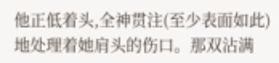他正低着头,全神贯注(至少表面如此)地处理着她肩头的伤口。那双沾满